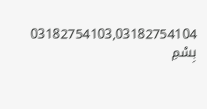03182754103,03182754104
بِسْمِ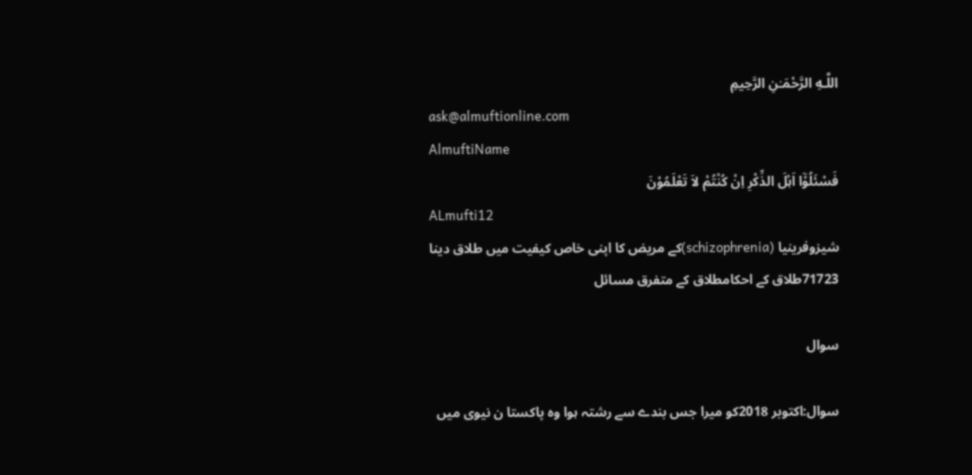اللَّـهِ الرَّحْمَـٰنِ الرَّحِيمِ
ask@almuftionline.com
AlmuftiName
فَسْئَلُوْٓا اَہْلَ الذِّکْرِ اِنْ کُنْتُمْ لاَ تَعْلَمُوْنَ
ALmufti12
شیزوفرینیا (schizophrenia)کے مریض کا اپنی خاص کیفیت میں طلاق دینا
71723طلاق کے احکامطلاق کے متفرق مسائل

سوال

سوال:اکتوبر 2018کو میرا جس بندے سے رشتہ ہوا وہ پاکستا ن نیوی میں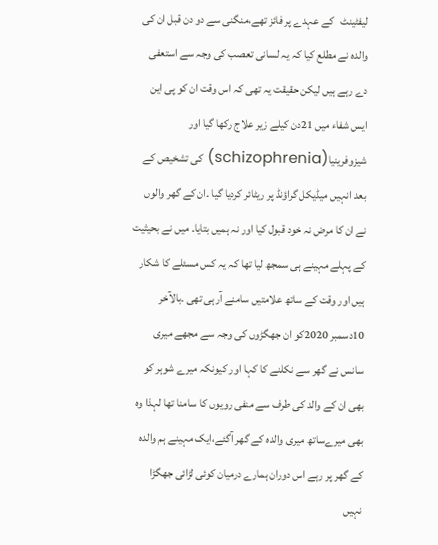لیفٹینٹ   کے عہدے پر فائز تھے،منگنی سے دو دن قبل ان کی والدہ نے مطلع کیا کہ یہ لسانی تعصب کی وجہ سے استعفی دے رہے ہیں لیکن حقیقت یہ تھی کہ اس وقت ان کو پی این ایس شفاء میں 21دن کیلے زیر علاج رکھا گیا اور شیزوفرینیا(schizophrenia) کی تشخیص کے بعد انہیں میڈیکل گراؤنڈ پر ریٹائر کردیا گیا ۔ان کے گھر والوں نے ان کا مرض نہ خود قبول کیا اور نہ ہمیں بتایا۔ میں نے بحیثیت کے پہلے مہینے ہی سمجھ لیا تھا کہ یہ کس مسئلے کا شکار ہیں اور وقت کے ساتھ علامتیں سامنے آرہی تھی ۔بالآخر 10دسمبر 2020کو ان جھگڑوں کی وجہ سے مجھے میری سانس نے گھر سے نکلنے کا کہا اور کیونکہ میرے شوہر کو بھی ان کے والد کی طرف سے منفی رویوں کا سامنا تھا لہذا وہ بھی میرےساتھ میری والدہ کے گھر آگئے،ایک مہینے ہم والدہ کے گھر پر رہے اس دوران ہمارے درمیان کوئی لڑائی جھگڑا نہیں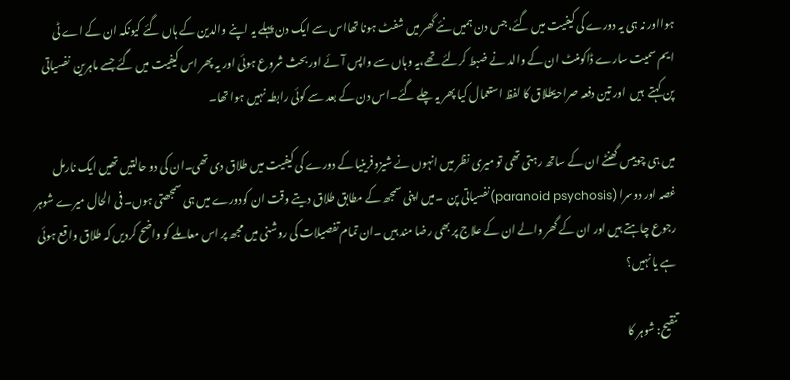ہوااور نہ ہی یہ دورے کی کیفیت میں گئے،جس دن ہمیں نئے گھر میں شفٹ ہونا تھااس سے ایک دن پہلے یہ اپنے والدین کے ہاں گئے کیونکہ ان کے اے ٹی ایم سمیت سارے ڈاکومنٹ ان کے والد نے ضبط کرلئے تھے،یہ وہاں سے واپس آئے اور بحث شروع ہوئی اور یہ پھر اس کیفیت میں گئے جسے ماہرین  نفسیاتی پن کہتے  ہیں  اور تین دفعہ صراحۃًطلاق کا لفظ استعمال کیا پھر یہ چلے گئے۔اس دن کے بعد سے کوئی رابطہ نہیں ہوا تھا۔

میں ہی چوبیس گھنٹے ان کے ساتھ رہتی تھی تو میری نظر میں انہوں نے شیزوفرینیا کے دورے کی کیفیت میں طلاق دی تھی۔ان کی دو حالتیں تھیں ایک نارمل غصہ اور دوسرا (paranoid psychosis)نفسیاتی پن  ۔میں اپنی سمجھ کے مطابق طلاق دیتے وقت ان کودورے میں ہی سمجھتی ہوں۔ فی الحال میرے شوہر رجوع چاہتے ہیں اور ان کے گھر والے ان کے علاج پر بھی رضا مند ہیں ۔ان تمام تفصیلات کی روشنی میں مجھ پر اس معاملے کو واضح کردیں کہ طلاق واقع ہوئی ہے یا نہیں؟

تنقیح: شوہر کا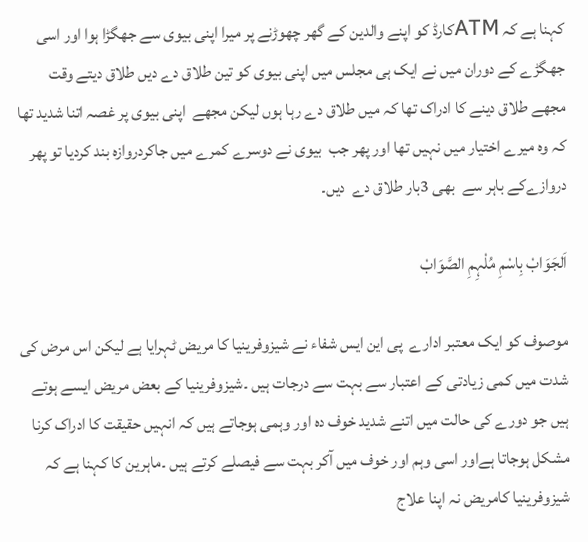کہنا ہے کہ ATMکارڈ کو اپنے والدین کے گھر چھوڑنے پر میرا اپنی بیوی سے جھگڑا ہوا اور اسی جھگڑے کے دوران میں نے ایک ہی مجلس میں اپنی بیوی کو تین طلاق دے دیں طلاق دیتے وقت مجھے طلاق دینے کا ادراک تھا کہ میں طلاق دے رہا ہوں لیکن مجھے  اپنی بیوی پر غصہ اتنا شدید تھا کہ وہ میرے اختیار میں نہیں تھا اور پھر جب  بیوی نے دوسرے کمرے میں جاکردروازہ بند کردیا تو پھر دروازےکے باہر سے  بھی 3بار طلاق دے  دیں۔

اَلجَوَابْ بِاسْمِ مُلْہِمِ الصَّوَابْ

موصوف کو ایک معتبر ادارے  پی این ایس شفاء نے شیزوفرینیا کا مریض ٹہرایا ہے لیکن اس مرض کی شدت میں کمی زیادتی کے اعتبار سے بہت سے درجات ہیں ۔شیزوفرینیا کے بعض مریض ایسے ہوتے ہیں جو دورے کی حالت میں اتنے شدید خوف دہ اور وہمی ہوجاتے ہیں کہ انہیں حقیقت کا ادراک کرنا مشکل ہوجاتا ہےاور اسی وہم اور خوف میں آکر بہت سے فیصلے کرتے ہیں ۔ماہرین کا کہنا ہے کہ شیزوفرینیا کامریض نہ اپنا علاج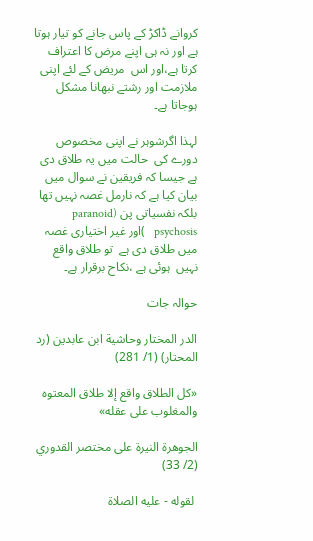کروانے ڈاکڑ کے پاس جانے کو تیار ہوتا ہے اور نہ ہی اپنے مرض کا اعتراف کرتا ہے،اور اس  مریض کے لئے اپنی ملازمت اور رشتے نبھانا مشکل ہوجاتا ہے۔

لہذا اگرشوہر نے اپنی مخصوص دورے کی  حالت میں یہ طلاق دی ہے جیسا کہ فریقین نے سوال میں بیان کیا ہے کہ نارمل غصہ نہیں تھا بلکہ نفسیاتی پن (paranoid psychosis   )اور غیر اختیاری غصہ میں طلاق دی ہے  تو طلاق واقع نہیں  ہوئی ہے ،نکاح برقرار ہے۔

حوالہ جات

الدر المختار وحاشية ابن عابدين (رد المحتار) (1/ 281)

«كل الطلاق واقع إلا طلاق المعتوه والمغلوب على عقله»

الجوهرة النيرة على مختصر القدوري (2/ 33)

 لقوله - عليه الصلاة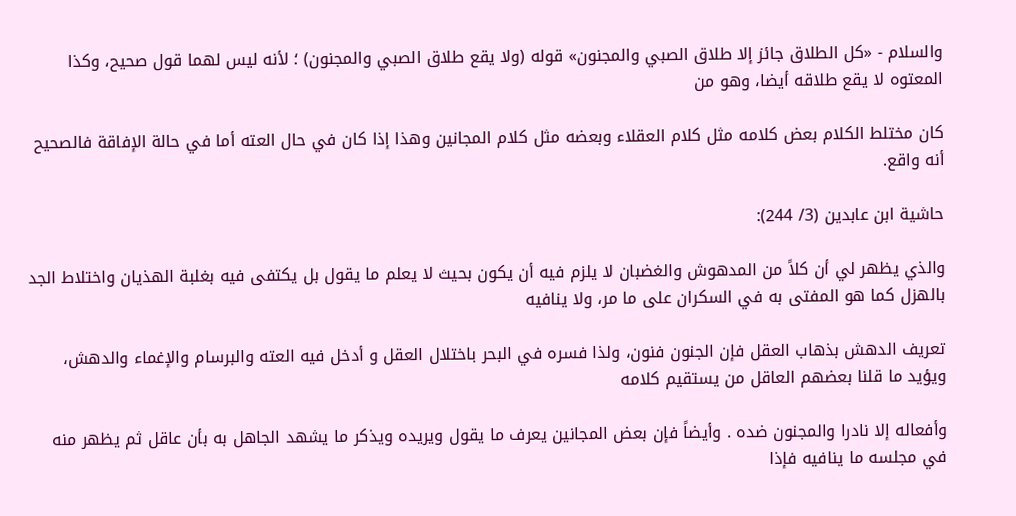والسلام - «كل الطلاق جائز إلا طلاق الصبي والمجنون» قوله (ولا يقع طلاق الصبي والمجنون) ؛ لأنه ليس لهما قول صحيح، وكذا المعتوه لا يقع طلاقه أيضا، وهو من

كان مختلط الكلام بعض كلامه مثل كلام العقلاء وبعضه مثل كلام المجانين وهذا إذا كان في حال العته أما في حالة الإفاقة فالصحيح أنه واقع.

حاشية ابن عابدين (3/ 244):

والذي يظهر لي أن كلاً من المدهوش والغضبان لا يلزم فيه أن يكون بحيث لا يعلم ما يقول بل يكتفى فيه بغلبة الهذيان واختلاط الجد بالهزل كما هو المفتى به في السكران على ما مر، ولا ينافيه

تعريف الدهش بذهاب العقل فإن الجنون فنون، ولذا فسره في البحر باختلال العقل و أدخل فيه العته والبرسام والإغماء والدهش، ويؤيد ما قلنا بعضهم العاقل من يستقيم كلامه

وأفعاله إلا نادرا والمجنون ضده . وأيضاً فإن بعض المجانين يعرف ما يقول ويريده ويذكر ما يشهد الجاهل به بأن عاقل ثم يظهر منه في مجلسه ما ينافيه فإذا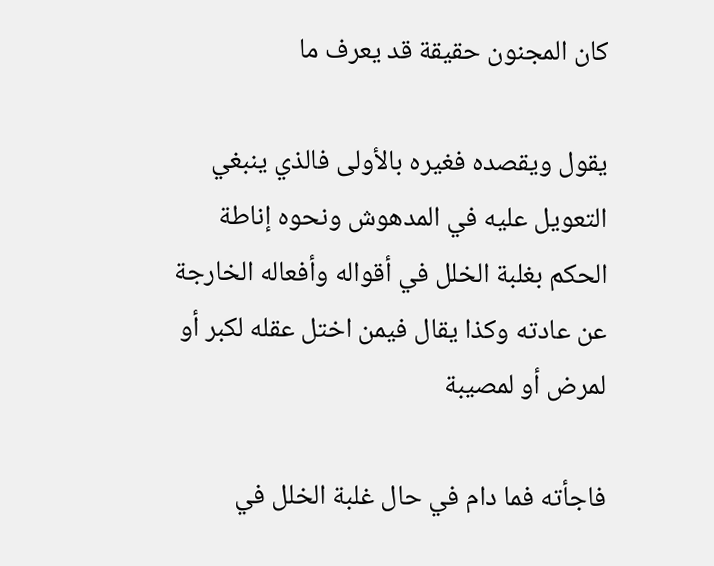كان المجنون حقيقة قد يعرف ما

يقول ويقصده فغيره بالأولى فالذي ينبغي التعويل عليه في المدهوش ونحوه إناطة الحكم بغلبة الخلل في أقواله وأفعاله الخارجة عن عادته وكذا يقال فيمن اختل عقله لكبر أو لمرض أو لمصيبة

فاجأته فما دام في حال غلبة الخلل في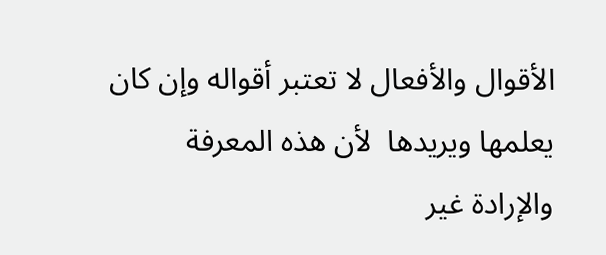الأقوال والأفعال لا تعتبر أقواله وإن كان يعلمها ويريدها  لأن هذه المعرفة والإرادة غير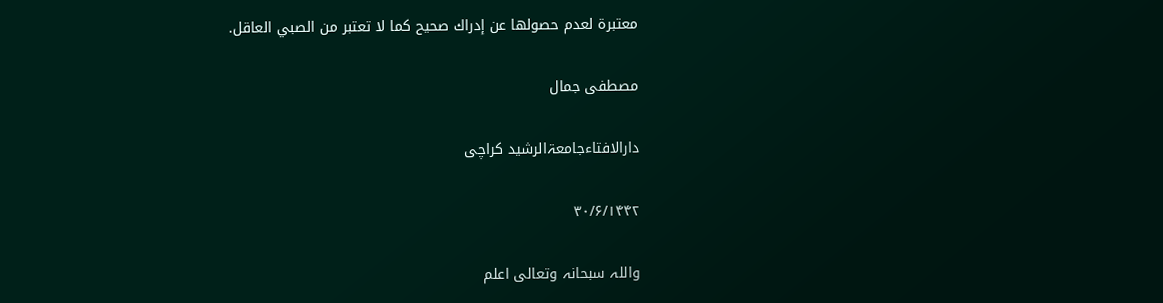معتبرة لعدم حصولها عن إدراك صحيح كما لا تعتبر من الصبي العاقل.

مصطفی جمال

دارالافتاءجامعۃالرشید کراچی

۳۰/۶/۱۴۴۲

واللہ سبحانہ وتعالی اعلم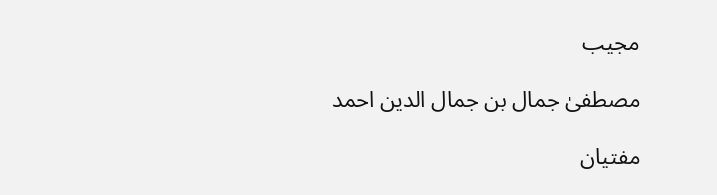مجیب

مصطفیٰ جمال بن جمال الدین احمد

مفتیان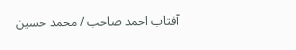آفتاب احمد صاحب / محمد حسین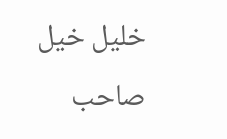خلیل خیل صاحب